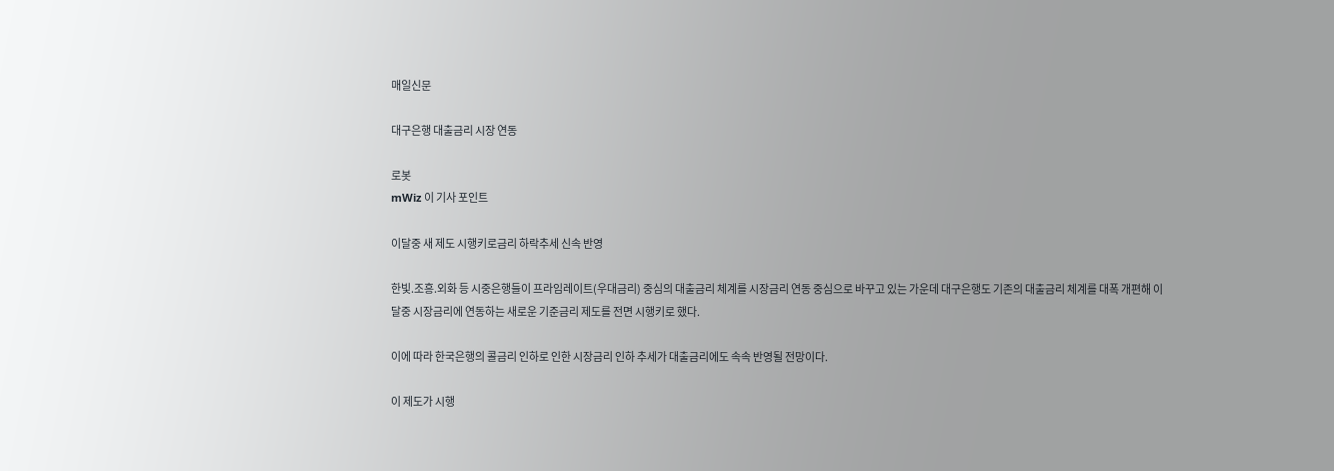매일신문

대구은행 대출금리 시장 연동

로봇
mWiz 이 기사 포인트

이달중 새 제도 시행키로금리 하락추세 신속 반영

한빛.조흥.외화 등 시중은행들이 프라임레이트(우대금리) 중심의 대출금리 체계를 시장금리 연동 중심으로 바꾸고 있는 가운데 대구은행도 기존의 대출금리 체계를 대폭 개편해 이달중 시장금리에 연동하는 새로운 기준금리 제도를 전면 시행키로 했다.

이에 따라 한국은행의 콜금리 인하로 인한 시장금리 인하 추세가 대출금리에도 속속 반영될 전망이다.

이 제도가 시행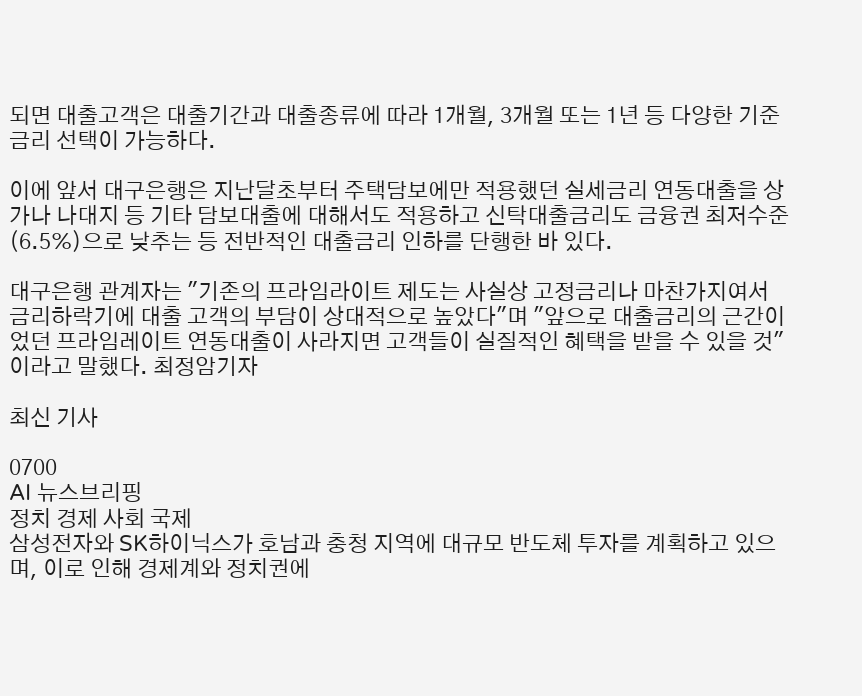되면 대출고객은 대출기간과 대출종류에 따라 1개월, 3개월 또는 1년 등 다양한 기준금리 선택이 가능하다.

이에 앞서 대구은행은 지난달초부터 주택담보에만 적용했던 실세금리 연동대출을 상가나 나대지 등 기타 담보대출에 대해서도 적용하고 신탁대출금리도 금융권 최저수준(6.5%)으로 낮추는 등 전반적인 대출금리 인하를 단행한 바 있다.

대구은행 관계자는 "기존의 프라임라이트 제도는 사실상 고정금리나 마찬가지여서 금리하락기에 대출 고객의 부담이 상대적으로 높았다"며 "앞으로 대출금리의 근간이었던 프라임레이트 연동대출이 사라지면 고객들이 실질적인 혜택을 받을 수 있을 것"이라고 말했다. 최정암기자

최신 기사

0700
AI 뉴스브리핑
정치 경제 사회 국제
삼성전자와 SK하이닉스가 호남과 충청 지역에 대규모 반도체 투자를 계획하고 있으며, 이로 인해 경제계와 정치권에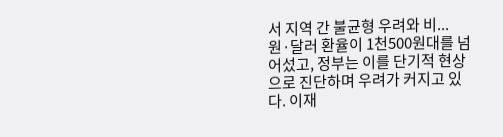서 지역 간 불균형 우려와 비...
원·달러 환율이 1천500원대를 넘어섰고, 정부는 이를 단기적 현상으로 진단하며 우려가 커지고 있다. 이재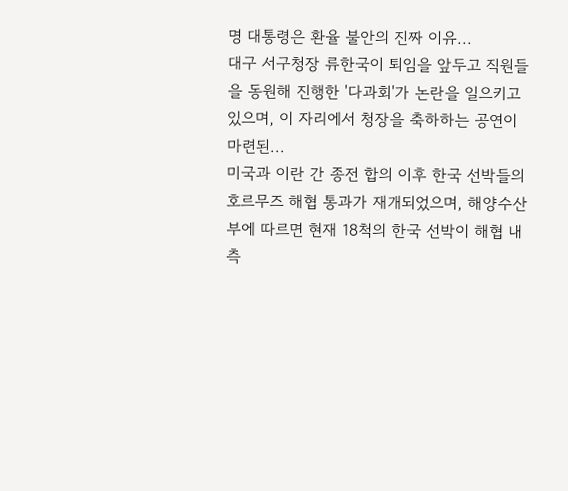명 대통령은 환율 불안의 진짜 이유...
대구 서구청장 류한국이 퇴임을 앞두고 직원들을 동원해 진행한 '다과회'가 논란을 일으키고 있으며, 이 자리에서 청장을 축하하는 공연이 마련된...
미국과 이란 간 종전 합의 이후 한국 선박들의 호르무즈 해협 통과가 재개되었으며, 해양수산부에 따르면 현재 18척의 한국 선박이 해협 내측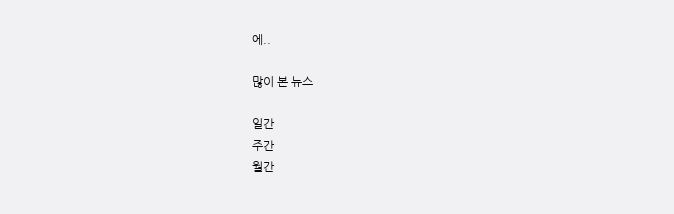에..

많이 본 뉴스

일간
주간
월간